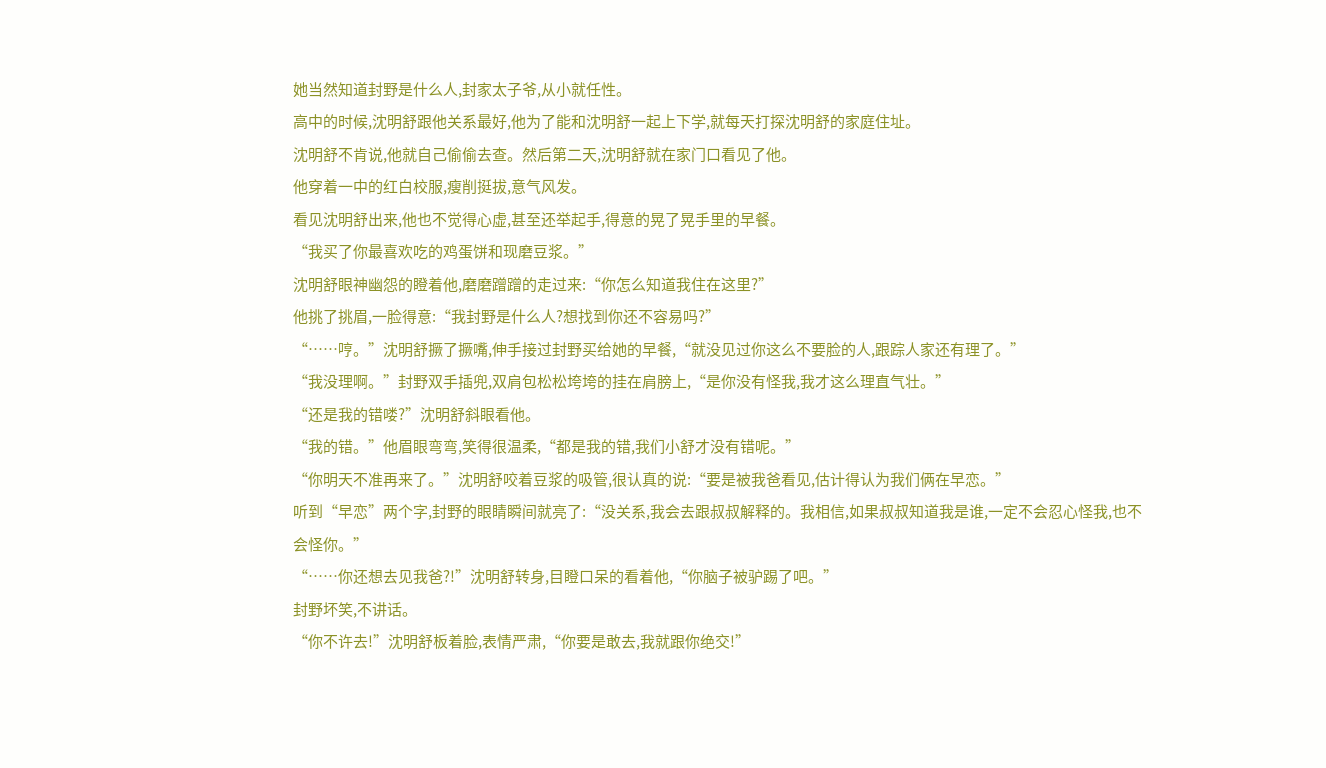她当然知道封野是什么人,封家太子爷,从小就任性。
高中的时候,沈明舒跟他关系最好,他为了能和沈明舒一起上下学,就每天打探沈明舒的家庭住址。
沈明舒不肯说,他就自己偷偷去查。然后第二天,沈明舒就在家门口看见了他。
他穿着一中的红白校服,瘦削挺拔,意气风发。
看见沈明舒出来,他也不觉得心虚,甚至还举起手,得意的晃了晃手里的早餐。
“我买了你最喜欢吃的鸡蛋饼和现磨豆浆。”
沈明舒眼神幽怨的瞪着他,磨磨蹭蹭的走过来:“你怎么知道我住在这里?”
他挑了挑眉,一脸得意:“我封野是什么人?想找到你还不容易吗?”
“……哼。”沈明舒撅了撅嘴,伸手接过封野买给她的早餐,“就没见过你这么不要脸的人,跟踪人家还有理了。”
“我没理啊。”封野双手插兜,双肩包松松垮垮的挂在肩膀上,“是你没有怪我,我才这么理直气壮。”
“还是我的错喽?”沈明舒斜眼看他。
“我的错。”他眉眼弯弯,笑得很温柔,“都是我的错,我们小舒才没有错呢。”
“你明天不准再来了。”沈明舒咬着豆浆的吸管,很认真的说:“要是被我爸看见,估计得认为我们俩在早恋。”
听到“早恋”两个字,封野的眼睛瞬间就亮了:“没关系,我会去跟叔叔解释的。我相信,如果叔叔知道我是谁,一定不会忍心怪我,也不会怪你。”
“……你还想去见我爸?!”沈明舒转身,目瞪口呆的看着他,“你脑子被驴踢了吧。”
封野坏笑,不讲话。
“你不许去!”沈明舒板着脸,表情严肃,“你要是敢去,我就跟你绝交!”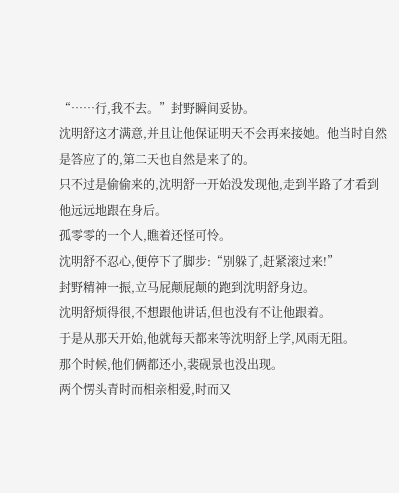“……行,我不去。”封野瞬间妥协。
沈明舒这才满意,并且让他保证明天不会再来接她。他当时自然是答应了的,第二天也自然是来了的。
只不过是偷偷来的,沈明舒一开始没发现他,走到半路了才看到他远远地跟在身后。
孤零零的一个人,瞧着还怪可怜。
沈明舒不忍心,便停下了脚步:“别躲了,赶紧滚过来!”
封野精神一振,立马屁颠屁颠的跑到沈明舒身边。
沈明舒烦得很,不想跟他讲话,但也没有不让他跟着。
于是从那天开始,他就每天都来等沈明舒上学,风雨无阻。
那个时候,他们俩都还小,裴砚景也没出现。
两个愣头青时而相亲相爱,时而又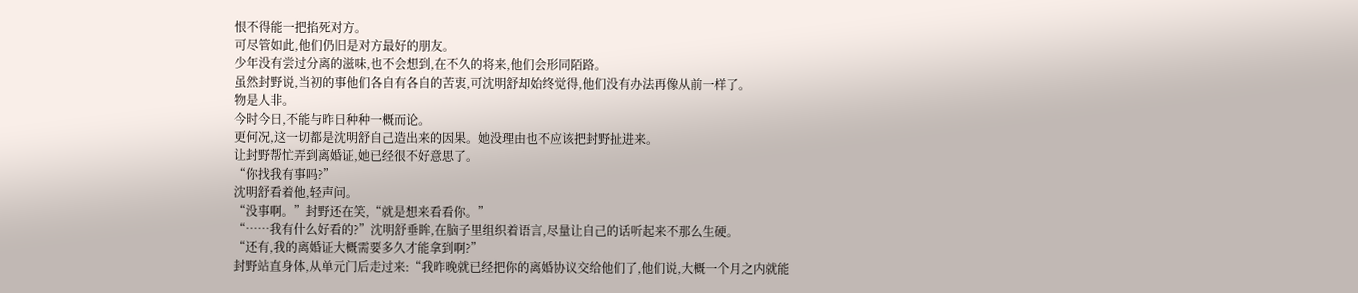恨不得能一把掐死对方。
可尽管如此,他们仍旧是对方最好的朋友。
少年没有尝过分离的滋味,也不会想到,在不久的将来,他们会形同陌路。
虽然封野说,当初的事他们各自有各自的苦衷,可沈明舒却始终觉得,他们没有办法再像从前一样了。
物是人非。
今时今日,不能与昨日种种一概而论。
更何况,这一切都是沈明舒自己造出来的因果。她没理由也不应该把封野扯进来。
让封野帮忙弄到离婚证,她已经很不好意思了。
“你找我有事吗?”
沈明舒看着他,轻声问。
“没事啊。”封野还在笑,“就是想来看看你。”
“……我有什么好看的?”沈明舒垂眸,在脑子里组织着语言,尽量让自己的话听起来不那么生硬。
“还有,我的离婚证大概需要多久才能拿到啊?”
封野站直身体,从单元门后走过来:“我昨晚就已经把你的离婚协议交给他们了,他们说,大概一个月之内就能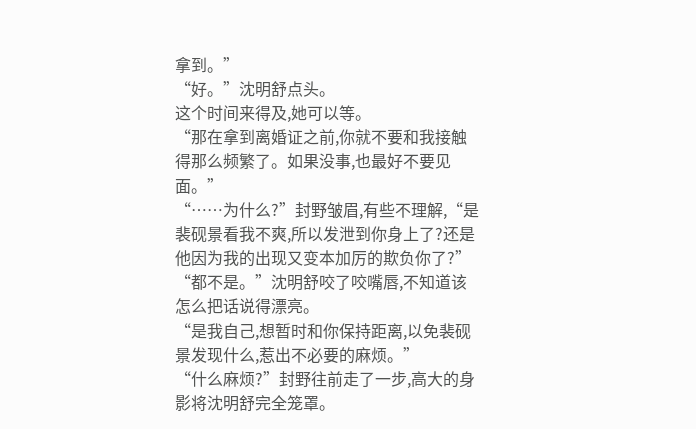拿到。”
“好。”沈明舒点头。
这个时间来得及,她可以等。
“那在拿到离婚证之前,你就不要和我接触得那么频繁了。如果没事,也最好不要见面。”
“……为什么?”封野皱眉,有些不理解,“是裴砚景看我不爽,所以发泄到你身上了?还是他因为我的出现又变本加厉的欺负你了?”
“都不是。”沈明舒咬了咬嘴唇,不知道该怎么把话说得漂亮。
“是我自己,想暂时和你保持距离,以免裴砚景发现什么,惹出不必要的麻烦。”
“什么麻烦?”封野往前走了一步,高大的身影将沈明舒完全笼罩。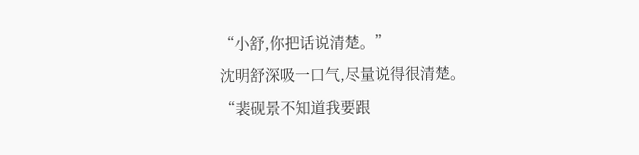“小舒,你把话说清楚。”
沈明舒深吸一口气,尽量说得很清楚。
“裴砚景不知道我要跟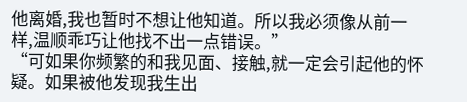他离婚,我也暂时不想让他知道。所以我必须像从前一样,温顺乖巧让他找不出一点错误。”
“可如果你频繁的和我见面、接触,就一定会引起他的怀疑。如果被他发现我生出